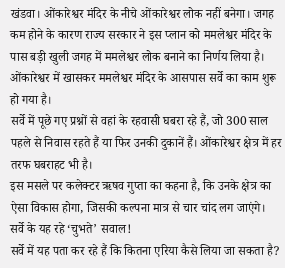खंडवा। ओंकारेश्वर मंदिर के नीचे ओंकारेश्वर लोक नहीं बनेगा। जगह कम होने के कारण राज्य सरकार ने इस प्लान को ममलेश्वर मंदिर के पास बड़ी खुली जगह में ममलेश्वर लोक बनाने का निर्णय लिया है। ओंकारेश्वर में खासकर ममलेश्वर मंदिर के आसपास सर्वे का काम शुरू हो गया है।
सर्वे में पूछे गए प्रश्नों से वहां के रहवासी घबरा रहे हैं, जो 300 साल पहले से निवास रहते हैं या फिर उनकी दुकानें हैं। ओंकारेश्वर क्षेत्र में हर तरफ घबराहट भी है।
इस मसले पर कलेक्टर ऋषव गुप्ता का कहना है, कि उनके क्षेत्र का ऐसा विकास होगा, जिसकी कल्पना मात्र से चार चांद लग जाएंगे।
सर्वे के यह रहे ‘चुभते’ सवाल!
सर्वे में यह पता कर रहे हैं कि कितना एरिया कैसे लिया जा सकता है?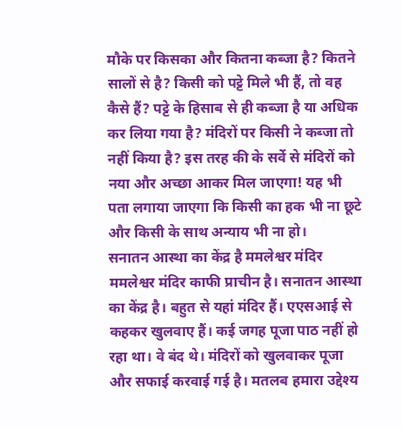मौके पर किसका और कितना कब्जा है? कितने सालों से है? किसी को पट्टे मिले भी हैं, तो वह कैसे हैं? पट्टे के हिसाब से ही कब्जा है या अधिक कर लिया गया है? मंदिरों पर किसी ने कब्जा तो नहीं किया है? इस तरह की के सर्वे से मंदिरों को नया और अच्छा आकर मिल जाएगा! यह भी पता लगाया जाएगा कि किसी का हक भी ना छूटे और किसी के साथ अन्याय भी ना हो।
सनातन आस्था का केंद्र है ममलेश्वर मंदिर
ममलेश्वर मंदिर काफी प्राचीन है। सनातन आस्था का केंद्र है। बहुत से यहां मंदिर हैं। एएसआई से कहकर खुलवाए हैं। कई जगह पूजा पाठ नहीं हो रहा था। वे बंद थे। मंदिरों को खुलवाकर पूजा और सफाई करवाई गई है। मतलब हमारा उद्देश्य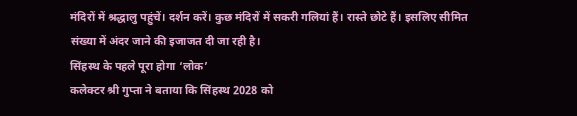मंदिरों में श्रद्धालु पहुंचें। दर्शन करें। कुछ मंदिरों में सकरी गलियां हैं। रास्ते छोटे हैं। इसलिए सीमित संख्या में अंदर जाने की इजाजत दी जा रही है।
सिंहस्थ के पहले पूरा होगा ‘लोक’
कलेक्टर श्री गुप्ता ने बताया कि सिंहस्थ 2028 को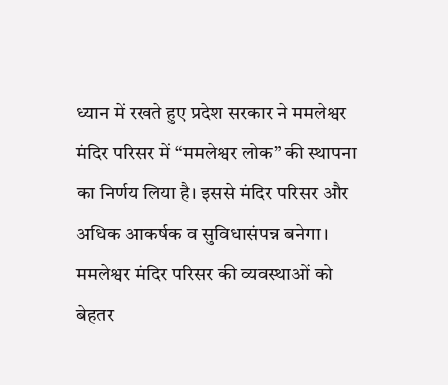ध्यान में रखते हुए प्रदेश सरकार ने ममलेश्वर मंदिर परिसर में “ममलेश्वर लोक” की स्थापना का निर्णय लिया है। इससे मंदिर परिसर और अधिक आकर्षक व सुविधासंपन्न बनेगा। ममलेश्वर मंदिर परिसर की व्यवस्थाओं को बेहतर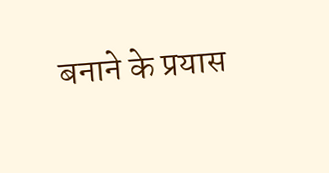बनाने के प्रयास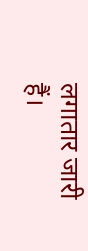लगातार जारी हैं।